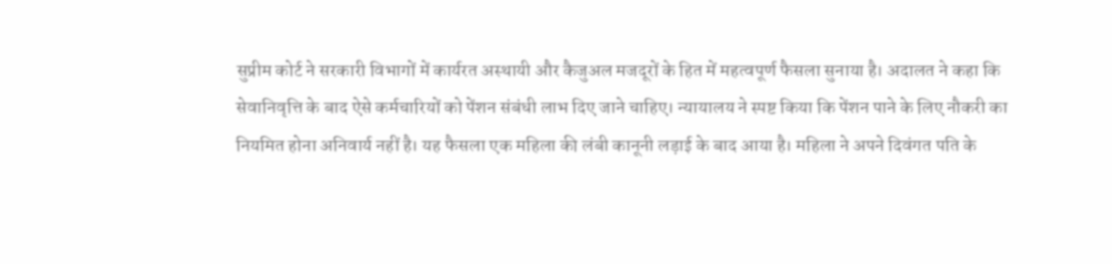सुप्रीम कोर्ट ने सरकारी विभागों में कार्यरत अस्थायी और कैजुअल मजदूरों के हित में महत्वपूर्ण फैसला सुनाया है। अदालत ने कहा कि सेवानिवृत्ति के बाद ऐसे कर्मचारियों को पेंशन संबंधी लाभ दिए जाने चाहिए। न्यायालय ने स्पष्ट किया कि पेंशन पाने के लिए नौकरी का नियमित होना अनिवार्य नहीं है। यह फैसला एक महिला की लंबी कानूनी लड़ाई के बाद आया है। महिला ने अपने दिवंगत पति के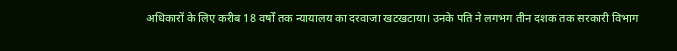अधिकारों के लिए करीब 18 वर्षों तक न्यायालय का दरवाजा खटखटाया। उनके पति ने लगभग तीन दशक तक सरकारी विभाग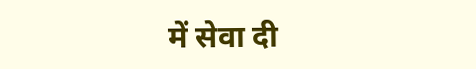में सेवा दी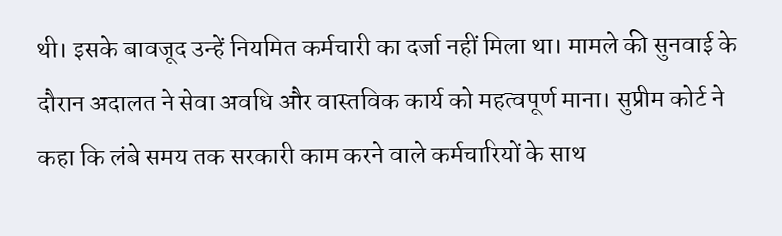थी। इसके बावजूद उन्हें नियमित कर्मचारी का दर्जा नहीं मिला था। मामले की सुनवाई के दौरान अदालत ने सेवा अवधि और वास्तविक कार्य को महत्वपूर्ण माना। सुप्रीम कोर्ट ने कहा कि लंबे समय तक सरकारी काम करने वाले कर्मचारियों के साथ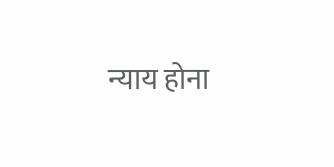न्याय होना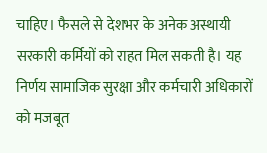चाहिए। फैसले से देशभर के अनेक अस्थायी सरकारी कर्मियों को राहत मिल सकती है। यह निर्णय सामाजिक सुरक्षा और कर्मचारी अधिकारों को मजबूत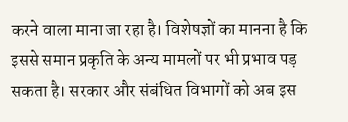करने वाला माना जा रहा है। विशेषज्ञों का मानना है कि इससे समान प्रकृति के अन्य मामलों पर भी प्रभाव पड़ सकता है। सरकार और संबंधित विभागों को अब इस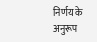निर्णय के अनुरूप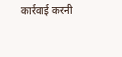कार्रवाई करनी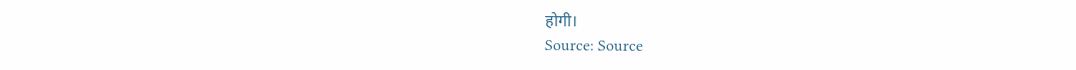होगी।
Source: Source